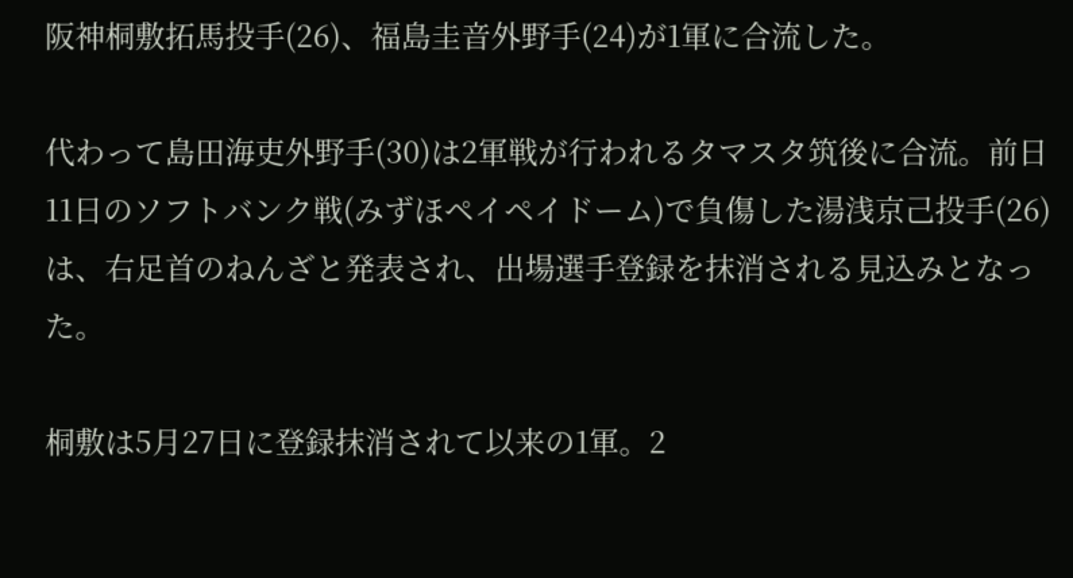阪神桐敷拓馬投手(26)、福島圭音外野手(24)が1軍に合流した。

代わって島田海吏外野手(30)は2軍戦が行われるタマスタ筑後に合流。前日11日のソフトバンク戦(みずほペイペイドーム)で負傷した湯浅京己投手(26)は、右足首のねんざと発表され、出場選手登録を抹消される見込みとなった。

桐敷は5月27日に登録抹消されて以来の1軍。2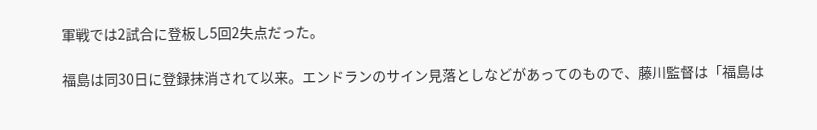軍戦では2試合に登板し5回2失点だった。

福島は同30日に登録抹消されて以来。エンドランのサイン見落としなどがあってのもので、藤川監督は「福島は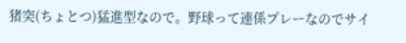猪突(ちょとつ)猛進型なので。野球って連係プレーなのでサイ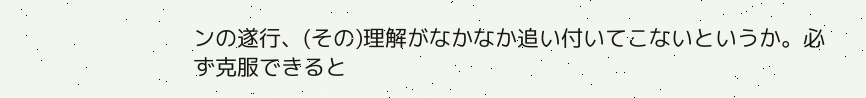ンの遂行、(その)理解がなかなか追い付いてこないというか。必ず克服できると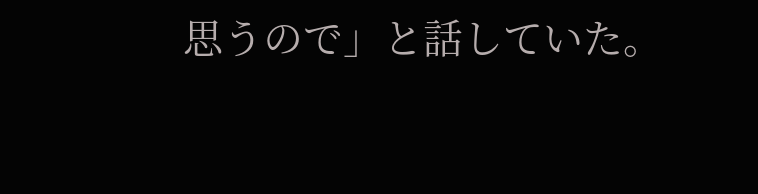思うので」と話していた。